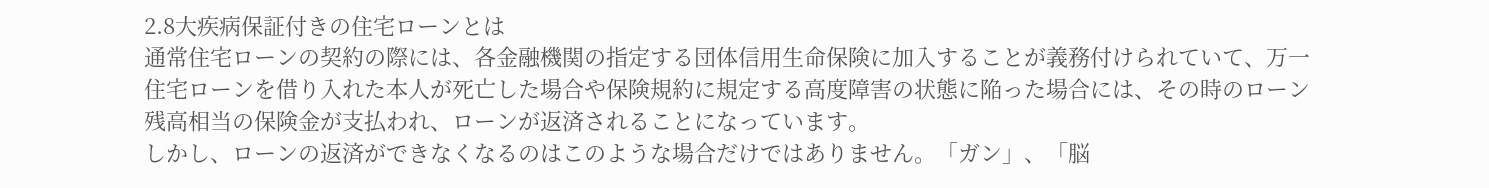2.8大疾病保証付きの住宅ローンとは
通常住宅ローンの契約の際には、各金融機関の指定する団体信用生命保険に加入することが義務付けられていて、万一住宅ローンを借り入れた本人が死亡した場合や保険規約に規定する高度障害の状態に陥った場合には、その時のローン残高相当の保険金が支払われ、ローンが返済されることになっています。
しかし、ローンの返済ができなくなるのはこのような場合だけではありません。「ガン」、「脳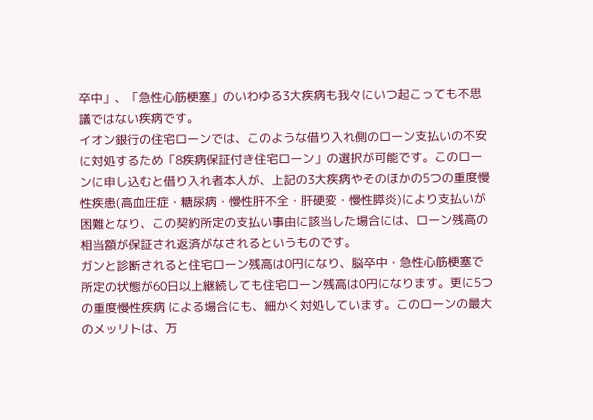卒中」、「急性心筋梗塞」のいわゆる3大疾病も我々にいつ起こっても不思議ではない疾病です。
イオン銀行の住宅ローンでは、このような借り入れ側のローン支払いの不安に対処するため「8疾病保証付き住宅ローン」の選択が可能です。このローンに申し込むと借り入れ者本人が、上記の3大疾病やそのほかの5つの重度慢性疾患(高血圧症・糖尿病・慢性肝不全・肝硬変・慢性膵炎)により支払いが困難となり、この契約所定の支払い事由に該当した場合には、ローン残高の相当額が保証され返済がなされるというものです。
ガンと診断されると住宅ローン残高は0円になり、脳卒中・急性心筋梗塞で所定の状態が60日以上継続しても住宅ローン残高は0円になります。更に5つの重度慢性疾病 による場合にも、細かく対処しています。このローンの最大のメッリトは、万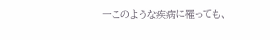一このような疾病に罹っても、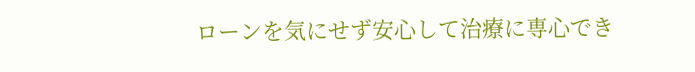ローンを気にせず安心して治療に専心でき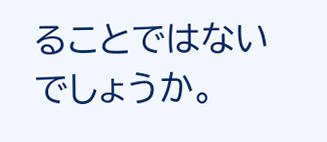ることではないでしょうか。